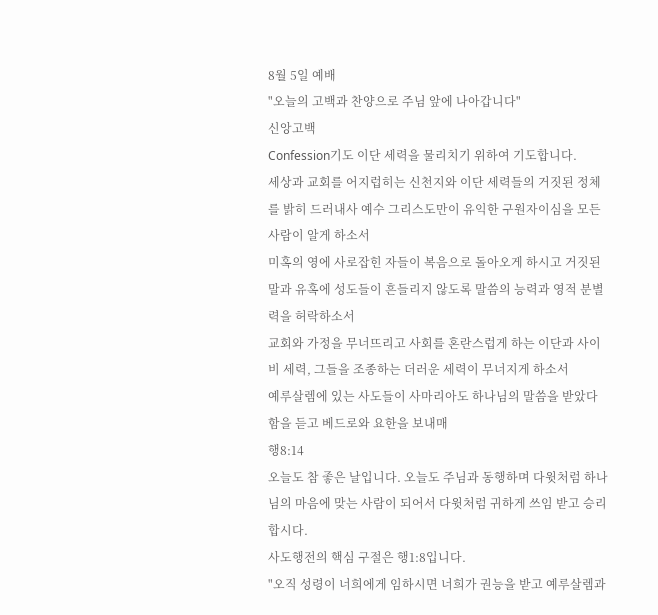8월 5일 예배
"오늘의 고백과 찬양으로 주님 앞에 나아갑니다"
신앙고백
Confession기도 이단 세력을 물리치기 위하여 기도합니다.
세상과 교회를 어지럽히는 신천지와 이단 세력들의 거짓된 정체를 밝히 드러내사 예수 그리스도만이 유익한 구원자이심을 모든 사람이 알게 하소서
미혹의 영에 사로잡힌 자들이 복음으로 돌아오게 하시고 거짓된 말과 유혹에 성도들이 흔들리지 않도록 말씀의 능력과 영적 분별력을 허락하소서
교회와 가정을 무너뜨리고 사회를 혼란스럽게 하는 이단과 사이비 세력, 그들을 조종하는 더러운 세력이 무너지게 하소서
예루살렘에 있는 사도들이 사마리아도 하나님의 말씀을 받았다 함을 듣고 베드로와 요한을 보내매
행8:14
오늘도 참 좋은 날입니다. 오늘도 주님과 동행하며 다윗처럼 하나님의 마음에 맞는 사람이 되어서 다윗처럼 귀하게 쓰임 받고 승리합시다.
사도행전의 핵심 구절은 행1:8입니다.
"오직 성령이 너희에게 임하시면 너희가 권능을 받고 예루살렘과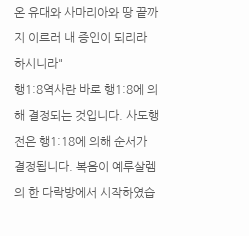온 유대와 사마리아와 땅 끝까지 이르러 내 증인이 되리라 하시니라"
행1:8역사란 바로 행1:8에 의해 결정되는 것입니다. 사도행전은 행1:18에 의해 순서가 결정됩니다. 복음이 예루살렘의 한 다락방에서 시작하였습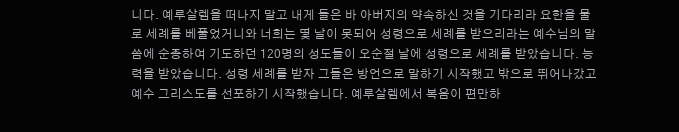니다. 예루살렘을 떠나지 말고 내게 들은 바 아버지의 약속하신 것을 기다리라 요한을 물로 세례를 베풀었거니와 너희는 몇 날이 못되어 성령으로 세례를 받으리라는 예수님의 말씀에 순종하여 기도하던 120명의 성도들이 오순절 날에 성령으로 세례를 받았습니다. 능력을 받았습니다. 성령 세례를 받자 그들은 방언으로 말하기 시작했고 밖으로 뛰어나갔고 예수 그리스도를 선포하기 시작했습니다. 예루살렘에서 복음이 편만하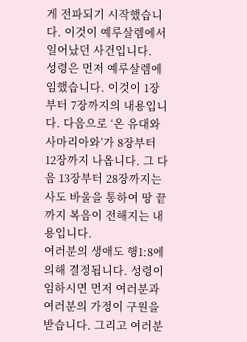게 전파되기 시작했습니다. 이것이 예루살렘에서 일어났던 사건입니다.
성령은 먼저 예루살렘에 임했습니다. 이것이 1장부터 7장까지의 내용입니다. 다음으로 ‘온 유대와 사마리아와’가 8장부터 12장까지 나옵니다. 그 다음 13장부터 28장까지는 사도 바울을 통하여 땅 끝까지 복음이 전해지는 내용입니다.
여러분의 생애도 행1:8에 의해 결정됩니다. 성령이 임하시면 먼저 여러분과 여러분의 가정이 구원을 받습니다. 그리고 여러분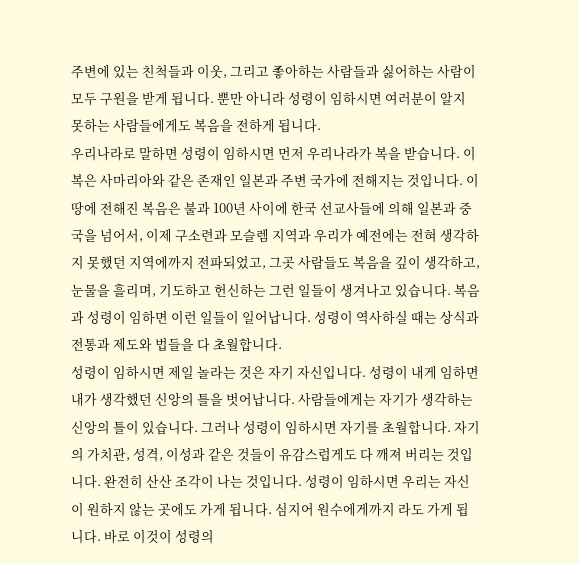주변에 있는 친척들과 이웃, 그리고 좋아하는 사람들과 싫어하는 사람이 모두 구원을 받게 됩니다. 뿐만 아니라 성령이 임하시면 여러분이 알지 못하는 사람들에게도 복음을 전하게 됩니다.
우리나라로 말하면 성령이 임하시면 먼저 우리나라가 복을 받습니다. 이 복은 사마리아와 같은 존재인 일본과 주변 국가에 전해지는 것입니다. 이 땅에 전해진 복음은 불과 100년 사이에 한국 선교사들에 의해 일본과 중국을 넘어서, 이제 구소련과 모슬렘 지역과 우리가 예전에는 전혀 생각하지 못했던 지역에까지 전파되었고, 그곳 사람들도 복음을 깊이 생각하고, 눈물을 흘리며, 기도하고 헌신하는 그런 일들이 생겨나고 있습니다. 복음과 성령이 임하면 이런 일들이 일어납니다. 성령이 역사하실 때는 상식과 전통과 제도와 법들을 다 초월합니다.
성령이 임하시면 제일 놀라는 것은 자기 자신입니다. 성령이 내게 임하면 내가 생각했던 신앙의 틀을 벗어납니다. 사람들에게는 자기가 생각하는 신앙의 틀이 있습니다. 그러나 성령이 임하시면 자기를 초월합니다. 자기의 가치관, 성격, 이성과 같은 것들이 유감스럽게도 다 깨져 버리는 것입니다. 완전히 산산 조각이 나는 것입니다. 성령이 임하시면 우리는 자신이 원하지 않는 곳에도 가게 됩니다. 심지어 원수에게까지 라도 가게 됩니다. 바로 이것이 성령의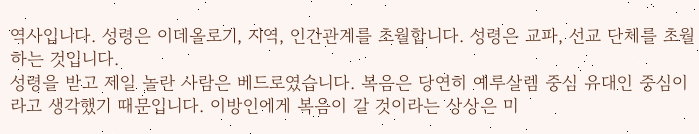역사입니다. 성령은 이데올로기, 지역, 인간관계를 초월합니다. 성령은 교파, 선교 단체를 초월하는 것입니다.
성령을 받고 제일 놀란 사람은 베드로였습니다. 복음은 당연히 예루살렘 중심 유대인 중심이라고 생각했기 때문입니다. 이방인에게 복음이 갈 것이라는 상상은 미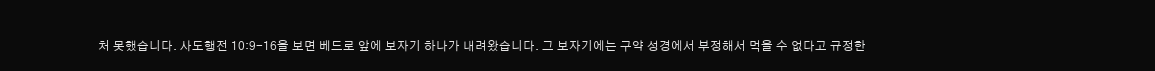처 못했습니다. 사도행전 10:9-16을 보면 베드로 앞에 보자기 하나가 내려왔습니다. 그 보자기에는 구약 성경에서 부정해서 먹을 수 없다고 규정한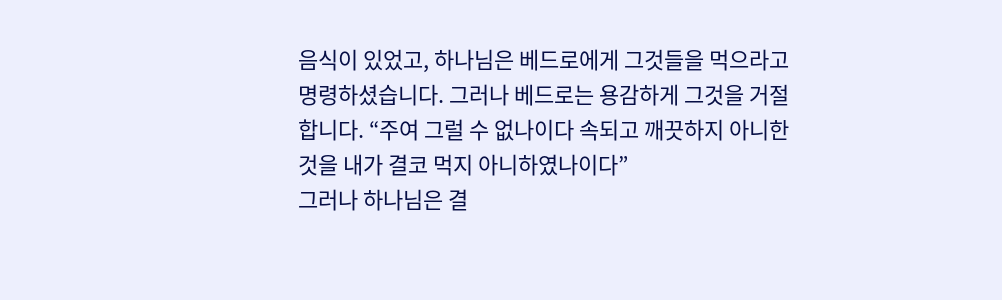음식이 있었고, 하나님은 베드로에게 그것들을 먹으라고 명령하셨습니다. 그러나 베드로는 용감하게 그것을 거절합니다. “주여 그럴 수 없나이다 속되고 깨끗하지 아니한 것을 내가 결코 먹지 아니하였나이다”
그러나 하나님은 결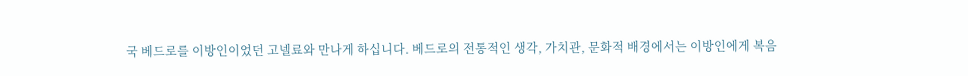국 베드로를 이방인이었던 고넬료와 만나게 하십니다. 베드로의 전통적인 생각, 가치관, 문화적 배경에서는 이방인에게 복음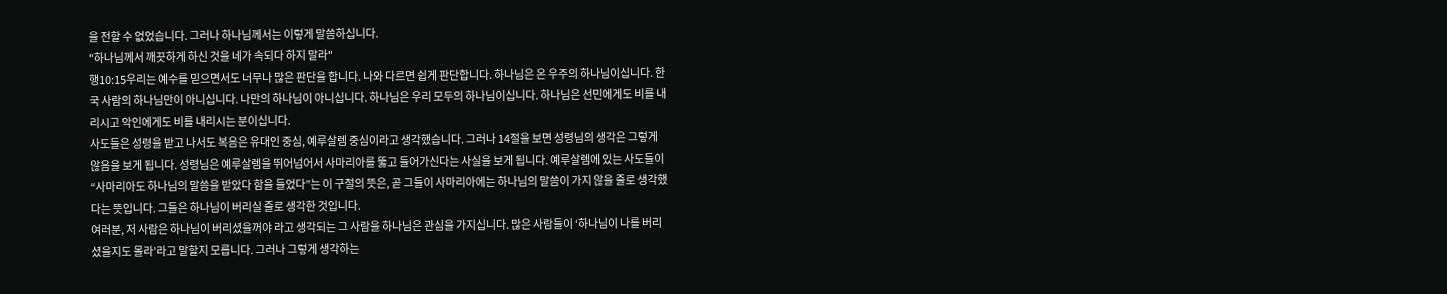을 전할 수 없었습니다. 그러나 하나님께서는 이렇게 말씀하십니다.
"하나님께서 깨끗하게 하신 것을 네가 속되다 하지 말라"
행10:15우리는 예수를 믿으면서도 너무나 많은 판단을 합니다. 나와 다르면 쉽게 판단합니다. 하나님은 온 우주의 하나님이십니다. 한국 사람의 하나님만이 아니십니다. 나만의 하나님이 아니십니다. 하나님은 우리 모두의 하나님이십니다. 하나님은 선민에게도 비를 내리시고 악인에게도 비를 내리시는 분이십니다.
사도들은 성령을 받고 나서도 복음은 유대인 중심, 예루살렘 중심이라고 생각했습니다. 그러나 14절을 보면 성령님의 생각은 그렇게 않음을 보게 됩니다. 성령님은 예루살렘을 뛰어넘어서 사마리아를 뚫고 들어가신다는 사실을 보게 됩니다. 예루살렘에 있는 사도들이 “사마리아도 하나님의 말씀을 받았다 함을 들었다”는 이 구절의 뜻은, 곧 그들이 사마리아에는 하나님의 말씀이 가지 않을 줄로 생각했다는 뜻입니다. 그들은 하나님이 버리실 줄로 생각한 것입니다.
여러분, 저 사람은 하나님이 버리셨을꺼야 라고 생각되는 그 사람을 하나님은 관심을 가지십니다. 많은 사람들이 ‘하나님이 나를 버리셨을지도 몰라’라고 말할지 모릅니다. 그러나 그렇게 생각하는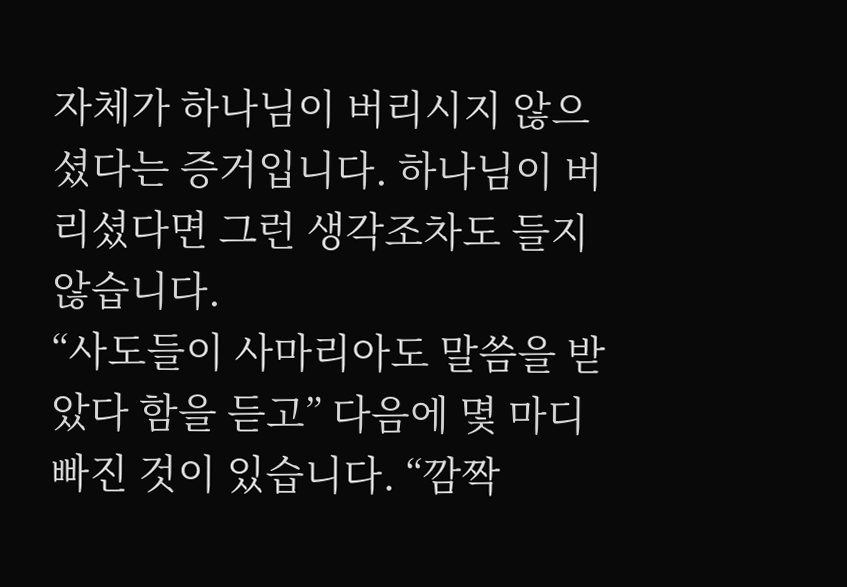자체가 하나님이 버리시지 않으셨다는 증거입니다. 하나님이 버리셨다면 그런 생각조차도 들지 않습니다.
“사도들이 사마리아도 말씀을 받았다 함을 듣고” 다음에 몇 마디 빠진 것이 있습니다. “깜짝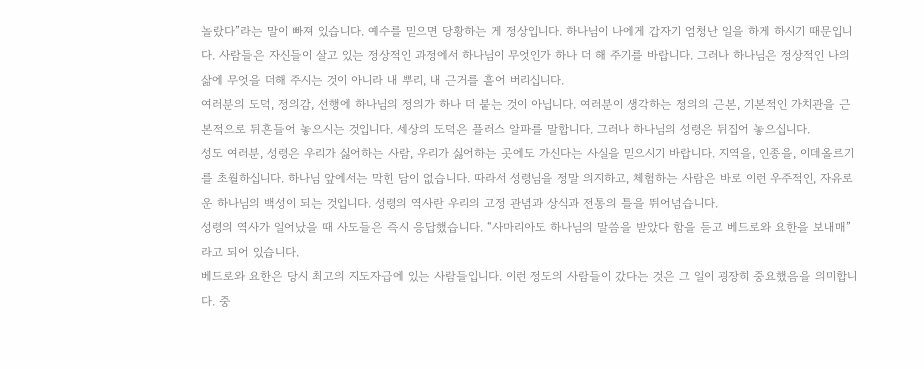놀랐다”라는 말이 빠져 있습니다. 예수를 믿으면 당황하는 게 정상입니다. 하나님이 나에게 갑자기 엄청난 일을 하게 하시기 때문입니다. 사람들은 자신들이 살고 있는 정상적인 과정에서 하나님이 무엇인가 하나 더 해 주기를 바랍니다. 그러나 하나님은 정상적인 나의 삶에 무엇을 더해 주시는 것이 아니라 내 뿌리, 내 근거를 흩어 버리십니다.
여러분의 도덕, 정의감, 선행에 하나님의 정의가 하나 더 붙는 것이 아닙니다. 여러분이 생각하는 정의의 근본, 기본적인 가치관을 근본적으로 뒤흔들어 놓으시는 것입니다. 세상의 도덕은 플러스 알파를 말합니다. 그러나 하나님의 성령은 뒤집어 놓으십니다.
성도 여러분, 성령은 우리가 싫어하는 사람, 우리가 싫어하는 곳에도 가신다는 사실을 믿으시기 바랍니다. 지역을, 인종을, 이데올르기를 초월하십니다. 하나님 앞에서는 막힌 담이 없습니다. 따라서 성령님을 정말 의지하고, 체험하는 사람은 바로 이런 우주적인, 자유로운 하나님의 백성이 되는 것입니다. 성령의 역사란 우리의 고정 관념과 상식과 전통의 틀을 뛰어넘습니다.
성령의 역사가 일어났을 때 사도들은 즉시 응답했습니다. “사마리아도 하나님의 말씀을 받았다 함을 듣고 베드로와 요한을 보내매”라고 되어 있습니다.
베드로와 요한은 당시 최고의 지도자급에 있는 사람들입니다. 이런 정도의 사람들이 갔다는 것은 그 일이 굉장히 중요했음을 의미합니다. 중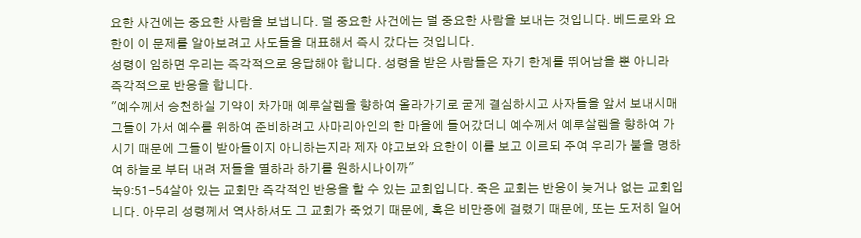요한 사건에는 중요한 사람을 보냅니다. 덜 중요한 사건에는 덜 중요한 사람을 보내는 것입니다. 베드로와 요한이 이 문제를 알아보려고 사도들을 대표해서 즉시 갔다는 것입니다.
성령이 임하면 우리는 즉각적으로 응답해야 합니다. 성령을 받은 사람들은 자기 한계를 뛰어남을 뿐 아니라 즉각적으로 반응을 합니다.
"예수께서 승천하실 기약이 차가매 예루살렘을 향하여 올라가기로 굳게 결심하시고 사자들을 앞서 보내시매 그들이 가서 예수를 위하여 준비하려고 사마리아인의 한 마을에 들어갔더니 예수께서 예루살렘을 향하여 가시기 때문에 그들이 받아들이지 아니하는지라 제자 야고보와 요한이 이를 보고 이르되 주여 우리가 불을 명하여 하늘로 부터 내려 저들을 멸하라 하기를 원하시나이까"
눅9:51-54살아 있는 교회만 즉각적인 반응을 할 수 있는 교회입니다. 죽은 교회는 반응이 늦거나 없는 교회입니다. 아무리 성령께서 역사하셔도 그 교회가 죽었기 때문에, 혹은 비만증에 걸렸기 때문에, 또는 도저히 일어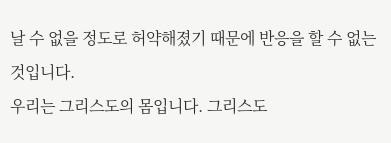날 수 없을 정도로 허약해졌기 때문에 반응을 할 수 없는 것입니다.
우리는 그리스도의 몸입니다. 그리스도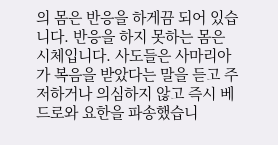의 몸은 반응을 하게끔 되어 있습니다. 반응을 하지 못하는 몸은 시체입니다. 사도들은 사마리아가 복음을 받았다는 말을 듣고 주저하거나 의심하지 않고 즉시 베드로와 요한을 파송했습니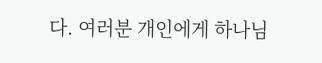다. 여러분 개인에게 하나님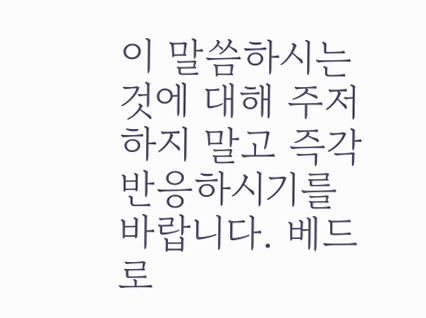이 말씀하시는 것에 대해 주저하지 말고 즉각 반응하시기를 바랍니다. 베드로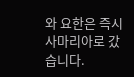와 요한은 즉시 사마리아로 갔습니다.